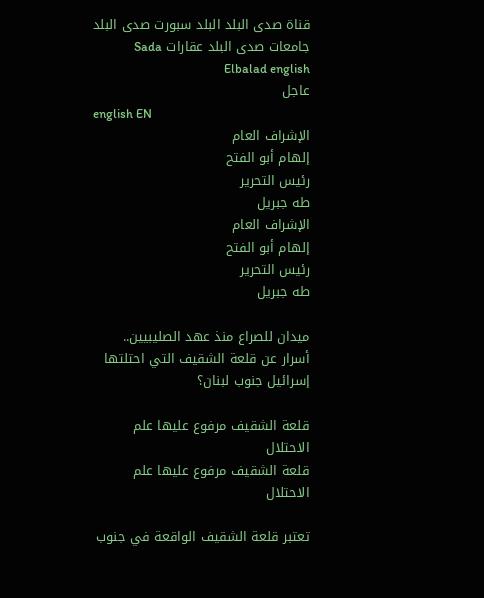قناة صدى البلد البلد سبورت صدى البلد جامعات صدى البلد عقارات Sada Elbalad english
عاجل
english EN
الإشراف العام
إلهام أبو الفتح
رئيس التحرير
طه جبريل
الإشراف العام
إلهام أبو الفتح
رئيس التحرير
طه جبريل

ميدان للصراع منذ عهد الصليبيين.. أسرار عن قلعة الشقيف التي احتلتها إسرائيل جنوب لبنان؟

قلعة الشقيف مرفوع عليها علم الاحتلال
قلعة الشقيف مرفوع عليها علم الاحتلال

تعتبر قلعة الشقيف الواقعة في جنوب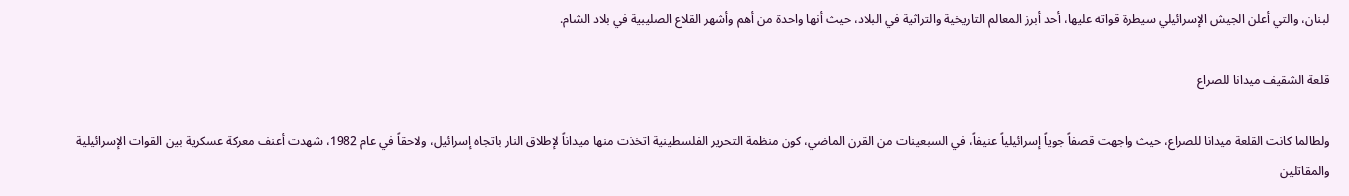لبنان، والتي أعلن الجيش الإسرائيلي سيطرة قواته عليها، أحد أبرز المعالم التاريخية والتراثية في البلاد، حيث أنها واحدة من أهم وأشهر القلاع الصليبية في بلاد الشام.

قلعة الشقيف ميدانا للصراع

ولطالما كانت القلعة ميدانا للصراع، حيث واجهت قصفاً جوياً إسرائيلياً عنيفاً، في السبعينات من القرن الماضي، كون منظمة التحرير الفلسطينية اتخذت منها ميداناً لإطلاق النار باتجاه إسرائيل، ولاحقاً في عام 1982، شهدت أعنف معركة عسكرية بين القوات الإسرائيلية والمقاتلين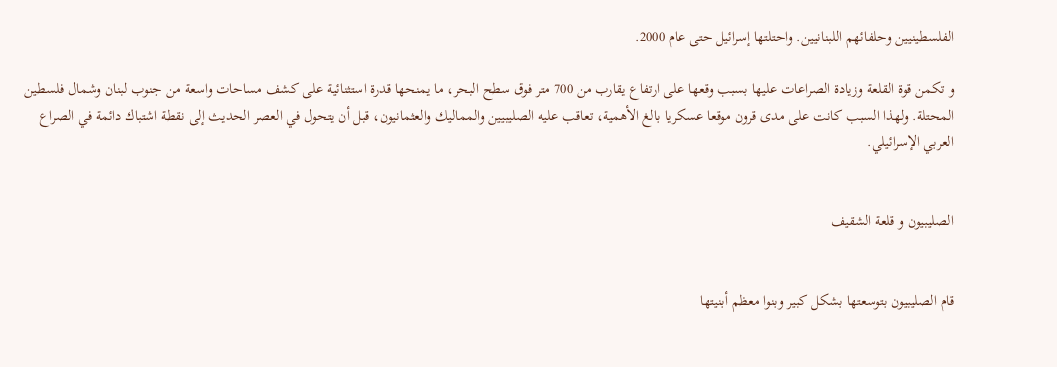الفلسطينيين وحلفائهم اللبنانيين. واحتلتها إسرائيل حتى عام 2000.

و تكمن قوة القلعة وزيادة الصراعات عليها بسبب وقعها على ارتفاع يقارب من 700 متر فوق سطح البحر، ما يمنحها قدرة استثنائية على كشف مساحات واسعة من جنوب لبنان وشمال فلسطين المحتلة. ولهذا السبب كانت على مدى قرون موقعا عسكريا بالغ الأهمية، تعاقب عليه الصليبيين والمماليك والعثمانيون، قبل أن يتحول في العصر الحديث إلى نقطة اشتباك دائمة في الصراع العربي الإسرائيلي.


الصليبيون و قلعة الشقيف


قام الصليبيون بتوسعتها بشكل كبير وبنوا معظم أبنيتها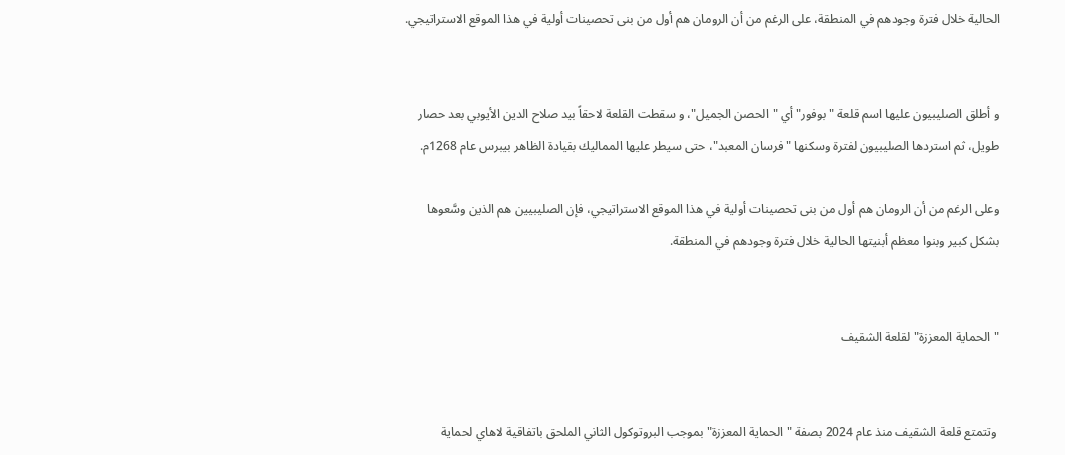الحالية خلال فترة وجودهم في المنطقة، على الرغم من أن الرومان هم أول من بنى تحصينات أولية في هذا الموقع الاستراتيجي.


و أطلق الصليبيون عليها اسم قلعة "بوفور" أي "الحصن الجميل"، و سقطت القلعة لاحقاً بيد صلاح الدين الأيوبي بعد حصار طويل، ثم استردها الصليبيون لفترة وسكنها "فرسان المعبد"، حتى سيطر عليها المماليك بقيادة الظاهر بيبرس عام 1268م.

وعلى الرغم من أن الرومان هم أول من بنى تحصينات أولية في هذا الموقع الاستراتيجي، فإن الصليبيين هم الذين وسَّعوها بشكل كبير وبنوا معظم أبنيتها الحالية خلال فترة وجودهم في المنطقة.


"الحماية المعززة" لقلعة الشقيف


 وتتمتع قلعة الشقيف منذ عام 2024 بصفة "الحماية المعززة" بموجب البروتوكول الثاني الملحق باتفاقية لاهاي لحماية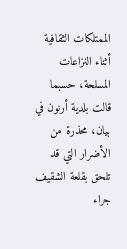الممتلكات الثقافية أثناء النزاعات المسلحة، حسبما قالت بلدية أرنون في بيان، محذرة من الأضرار التي قد تلحق بقلعة الشقيف جراء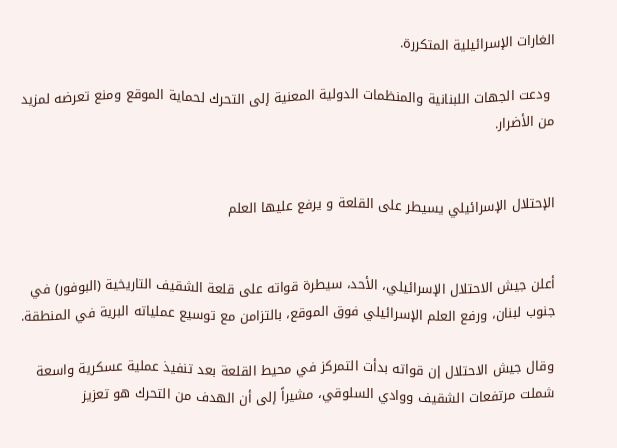الغارات الإسرائيلية المتكررة.

 ودعت الجهات اللبنانية والمنظمات الدولية المعنية إلى التحرك لحماية الموقع ومنع تعرضه لمزيد من الأضرار.


الإحتلال الإسرائيلي يسيطر على القلعة و يرفع عليها العلم


أعلن جيش الاحتلال الإسرائيلي، الأحد، سيطرة قواته على قلعة الشقيف التاريخية (البوفور) في جنوب لبنان، ورفع العلم الإسرائيلي فوق الموقع، بالتزامن مع توسيع عملياته البرية في المنطقة.

وقال جيش الاحتلال إن قواته بدأت التمركز في محيط القلعة بعد تنفيذ عملية عسكرية واسعة شملت مرتفعات الشقيف ووادي السلوقي، مشيراً إلى أن الهدف من التحرك هو تعزيز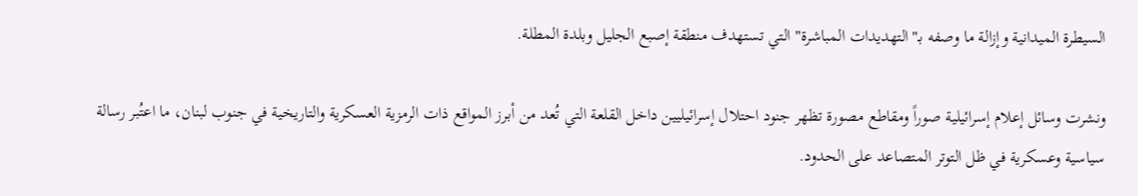السيطرة الميدانية وإزالة ما وصفه بـ"التهديدات المباشرة" التي تستهدف منطقة إصبع الجليل وبلدة المطلة.

ونشرت وسائل إعلام إسرائيلية صوراً ومقاطع مصورة تظهر جنود احتلال إسرائيليين داخل القلعة التي تُعد من أبرز المواقع ذات الرمزية العسكرية والتاريخية في جنوب لبنان، ما اعتُبر رسالة سياسية وعسكرية في ظل التوتر المتصاعد على الحدود.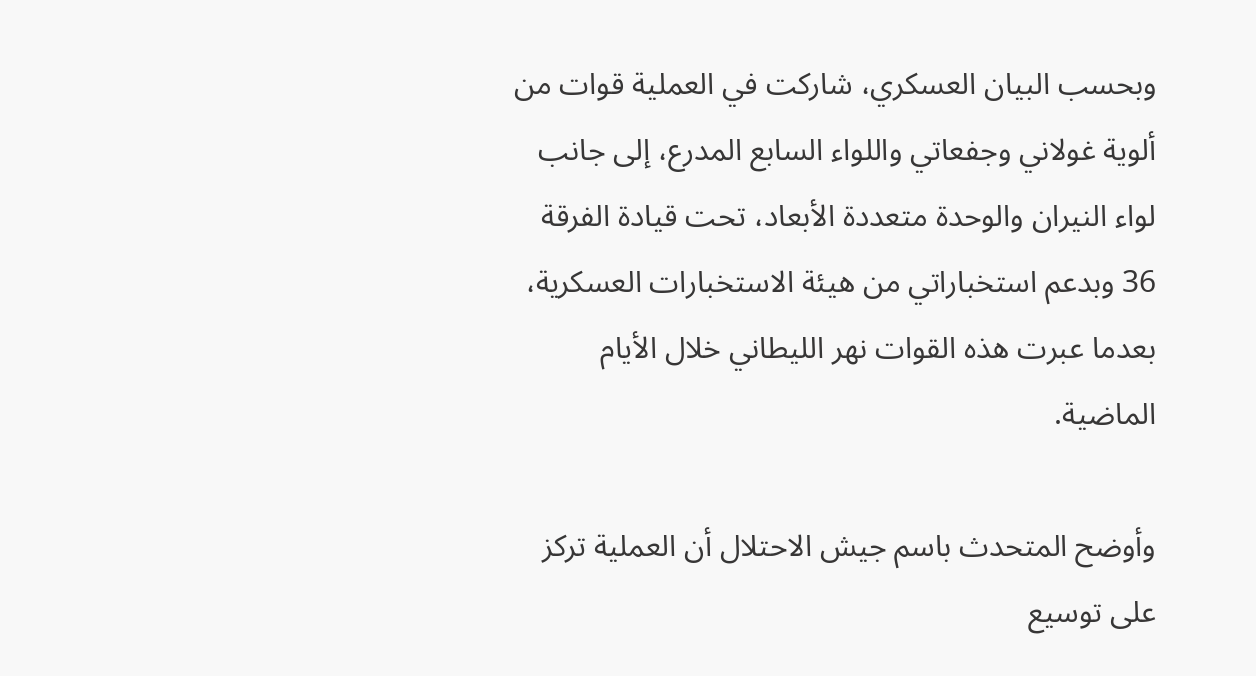وبحسب البيان العسكري، شاركت في العملية قوات من ألوية غولاني وجفعاتي واللواء السابع المدرع، إلى جانب لواء النيران والوحدة متعددة الأبعاد، تحت قيادة الفرقة 36 وبدعم استخباراتي من هيئة الاستخبارات العسكرية، بعدما عبرت هذه القوات نهر الليطاني خلال الأيام الماضية.

وأوضح المتحدث باسم جيش الاحتلال أن العملية تركز على توسيع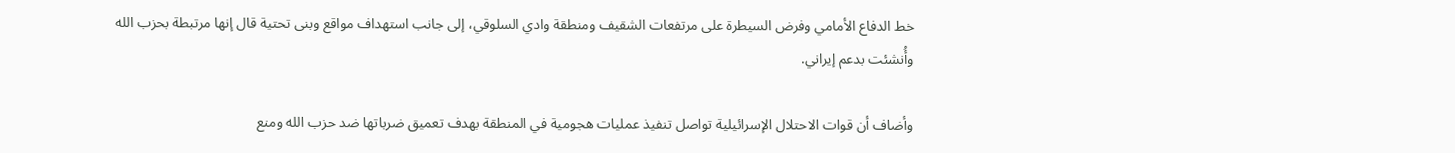خط الدفاع الأمامي وفرض السيطرة على مرتفعات الشقيف ومنطقة وادي السلوقي، إلى جانب استهداف مواقع وبنى تحتية قال إنها مرتبطة بحزب الله وأُنشئت بدعم إيراني.

وأضاف أن قوات الاحتلال الإسرائيلية تواصل تنفيذ عمليات هجومية في المنطقة بهدف تعميق ضرباتها ضد حزب الله ومنع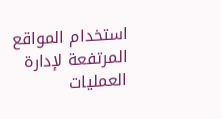استخدام المواقع المرتفعة لإدارة العمليات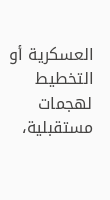العسكرية أو التخطيط لهجمات مستقبلية،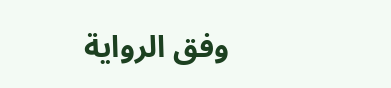وفق الرواية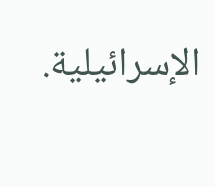الإسرائيلية.